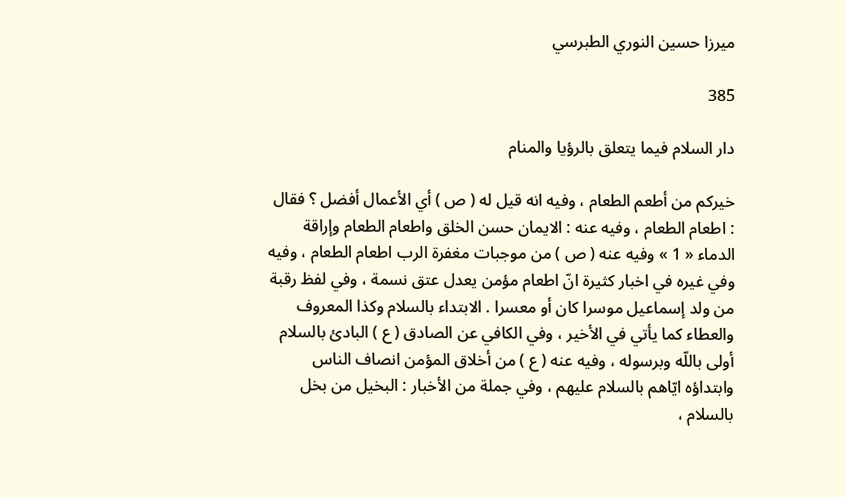ميرزا حسين النوري الطبرسي

385

دار السلام فيما يتعلق بالرؤيا والمنام

خيركم من أطعم الطعام ، وفيه انه قيل له ( ص ) أي الأعمال أفضل ؟ فقال : اطعام الطعام ، وفيه عنه : الايمان حسن الخلق واطعام الطعام وإراقة الدماء « 1 » وفيه عنه ( ص ) من موجبات مغفرة الرب اطعام الطعام ، وفيه وفي غيره في اخبار كثيرة انّ اطعام مؤمن يعدل عتق نسمة ، وفي لفظ رقبة من ولد إسماعيل موسرا كان أو معسرا . الابتداء بالسلام وكذا المعروف والعطاء كما يأتي في الأخير ، وفي الكافي عن الصادق ( ع ) البادئ بالسلام أولى باللّه وبرسوله ، وفيه عنه ( ع ) من أخلاق المؤمن انصاف الناس وابتداؤه ايّاهم بالسلام عليهم ، وفي جملة من الأخبار : البخيل من بخل بالسلام ،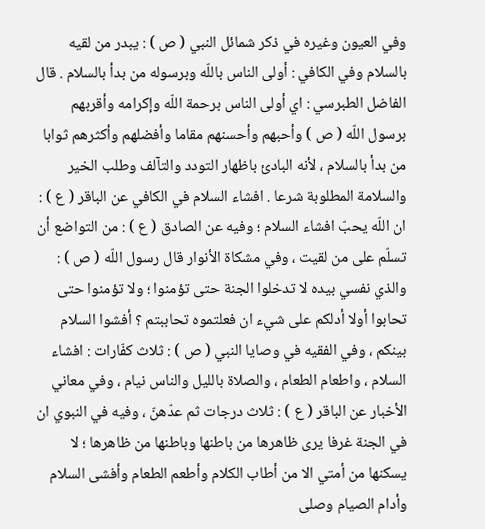وفي العيون وغيره في ذكر شمائل النبي ( ص ) : يبدر من لقيه بالسلام وفي الكافي : أولى الناس باللّه وبرسوله من بدأ بالسلام . قال الفاضل الطبرسي : اي أولى الناس برحمة اللّه وإكرامه وأقربهم برسول اللّه ( ص ) وأحبهم وأحسنهم مقاما وأفضلهم وأكثرهم ثوابا من بدأ بالسلام ، لأنه البادئ باظهار التودد والتآلف وطلب الخير والسلامة المطلوبة شرعا . افشاء السلام في الكافي عن الباقر ( ع ) : ان اللّه يحبّ افشاء السلام ؛ وفيه عن الصادق ( ع ) : من التواضع أن تسلّم على من لقيت ، وفي مشكاة الأنوار قال رسول اللّه ( ص ) : والذي نفسي بيده لا تدخلوا الجنة حتى تؤمنوا ؛ ولا تؤمنوا حتى تحابوا أولا أدلكم على شيء ان فعلتموه تحاببتم ؟ أفشوا السلام بينكم ، وفي الفقيه في وصايا النبي ( ص ) : ثلاث كفّارات : افشاء السلام ، واطعام الطعام ، والصلاة بالليل والناس نيام ، وفي معاني الأخبار عن الباقر ( ع ) : ثلاث درجات ثم عدّهنّ ، وفيه في النبوي ان في الجنة غرفا يرى ظاهرها من باطنها وباطنها من ظاهرها ؛ لا يسكنها من أمتي الا من أطاب الكلام وأطعم الطعام وأفشى السلام وأدام الصيام وصلى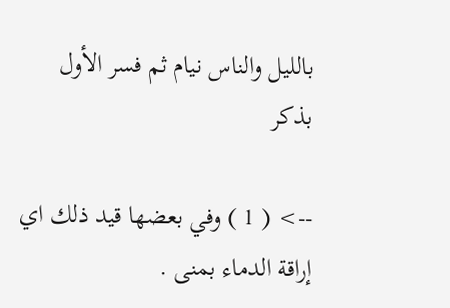بالليل والناس نيام ثم فسر الأول بذكر

--> ( 1 ) وفي بعضها قيد ذلك اي إراقة الدماء بمنى .